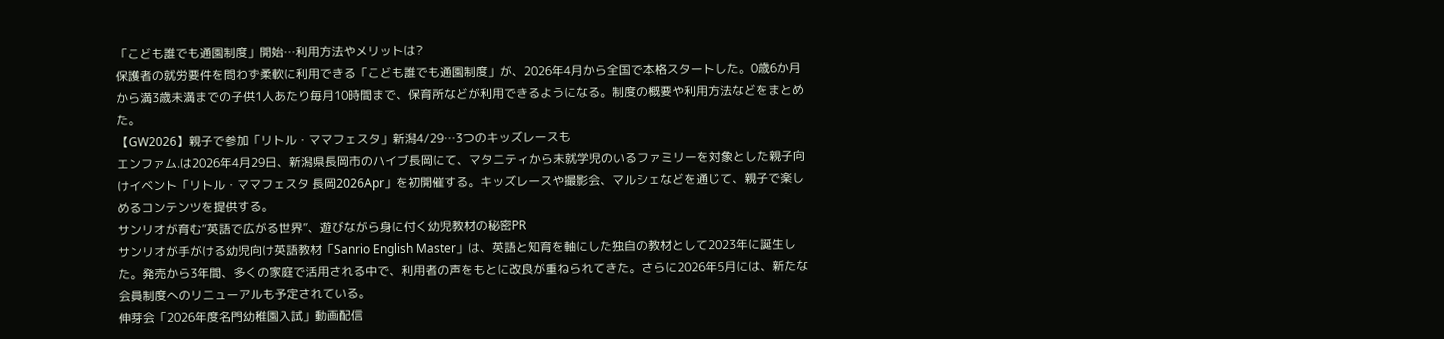「こども誰でも通園制度」開始…利用方法やメリットは?
保護者の就労要件を問わず柔軟に利用できる「こども誰でも通園制度」が、2026年4月から全国で本格スタートした。0歳6か月から満3歳未満までの子供1人あたり毎月10時間まで、保育所などが利用できるようになる。制度の概要や利用方法などをまとめた。
【GW2026】親子で参加「リトル・ママフェスタ」新潟4/29…3つのキッズレースも
エンファム.は2026年4月29日、新潟県長岡市のハイブ長岡にて、マタニティから未就学児のいるファミリーを対象とした親子向けイベント「リトル・ママフェスタ 長岡2026Apr」を初開催する。キッズレースや撮影会、マルシェなどを通じて、親子で楽しめるコンテンツを提供する。
サンリオが育む“英語で広がる世界”、遊びながら身に付く幼児教材の秘密PR
サンリオが手がける幼児向け英語教材「Sanrio English Master」は、英語と知育を軸にした独自の教材として2023年に誕生した。発売から3年間、多くの家庭で活用される中で、利用者の声をもとに改良が重ねられてきた。さらに2026年5月には、新たな会員制度へのリニューアルも予定されている。
伸芽会「2026年度名門幼稚園入試」動画配信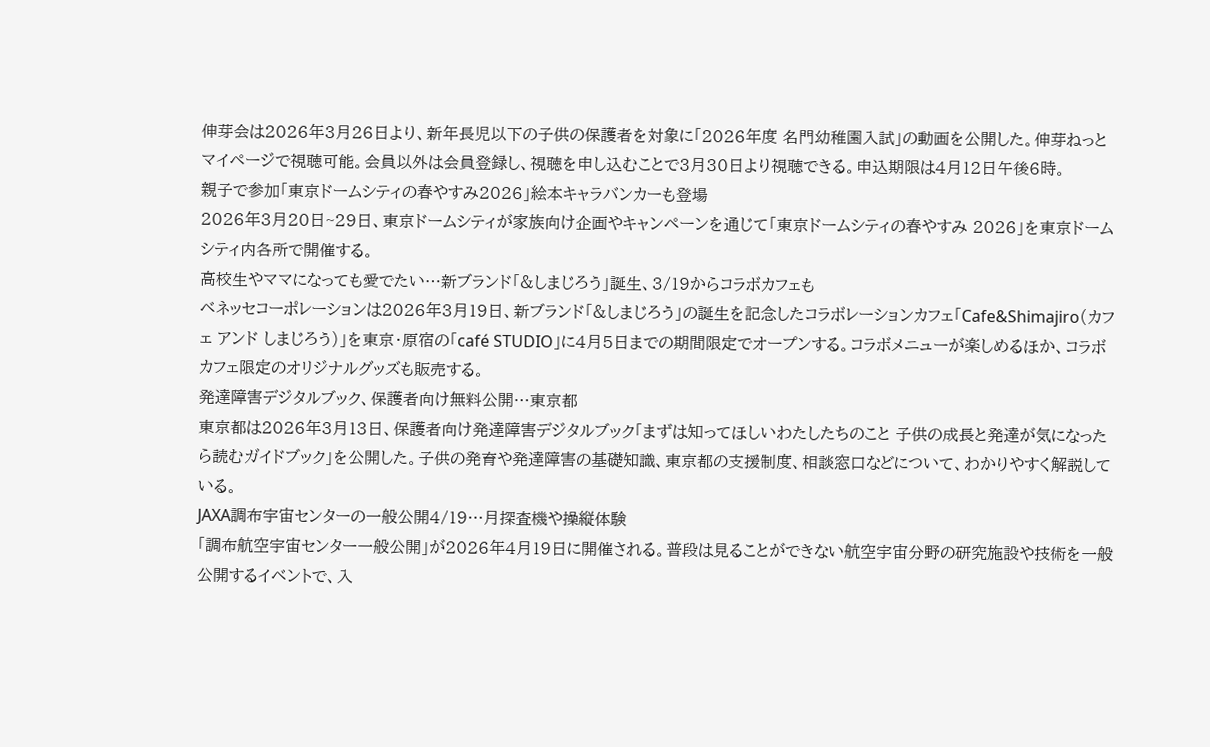伸芽会は2026年3月26日より、新年長児以下の子供の保護者を対象に「2026年度 名門幼稚園入試」の動画を公開した。伸芽ねっとマイページで視聴可能。会員以外は会員登録し、視聴を申し込むことで3月30日より視聴できる。申込期限は4月12日午後6時。
親子で参加「東京ドームシティの春やすみ2026」絵本キャラバンカーも登場
2026年3月20日~29日、東京ドームシティが家族向け企画やキャンペーンを通じて「東京ドームシティの春やすみ 2026」を東京ドームシティ内各所で開催する。
高校生やママになっても愛でたい…新ブランド「&しまじろう」誕生、3/19からコラボカフェも
ベネッセコーポレーションは2026年3月19日、新ブランド「&しまじろう」の誕生を記念したコラボレーションカフェ「Cafe&Shimajiro(カフェ アンド しまじろう)」を東京・原宿の「café STUDIO」に4月5日までの期間限定でオープンする。コラボメニューが楽しめるほか、コラボカフェ限定のオリジナルグッズも販売する。
発達障害デジタルブック、保護者向け無料公開…東京都
東京都は2026年3月13日、保護者向け発達障害デジタルブック「まずは知ってほしいわたしたちのこと 子供の成長と発達が気になったら読むガイドブック」を公開した。子供の発育や発達障害の基礎知識、東京都の支援制度、相談窓口などについて、わかりやすく解説している。
JAXA調布宇宙センターの一般公開4/19…月探査機や操縦体験
「調布航空宇宙センター一般公開」が2026年4月19日に開催される。普段は見ることができない航空宇宙分野の研究施設や技術を一般公開するイベントで、入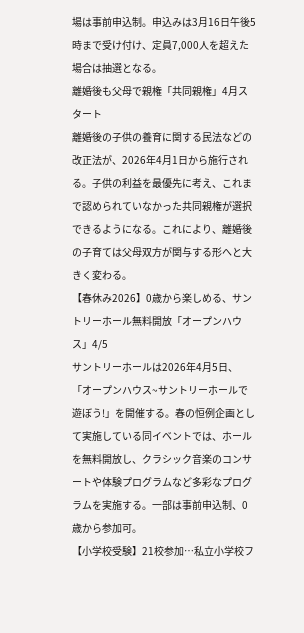場は事前申込制。申込みは3月16日午後5時まで受け付け、定員7,000人を超えた場合は抽選となる。
離婚後も父母で親権「共同親権」4月スタート
離婚後の子供の養育に関する民法などの改正法が、2026年4月1日から施行される。子供の利益を最優先に考え、これまで認められていなかった共同親権が選択できるようになる。これにより、離婚後の子育ては父母双方が関与する形へと大きく変わる。
【春休み2026】0歳から楽しめる、サントリーホール無料開放「オープンハウス」4/5
サントリーホールは2026年4月5日、「オープンハウス~サントリーホールで遊ぼう!」を開催する。春の恒例企画として実施している同イベントでは、ホールを無料開放し、クラシック音楽のコンサートや体験プログラムなど多彩なプログラムを実施する。一部は事前申込制、0歳から参加可。
【小学校受験】21校参加…私立小学校フ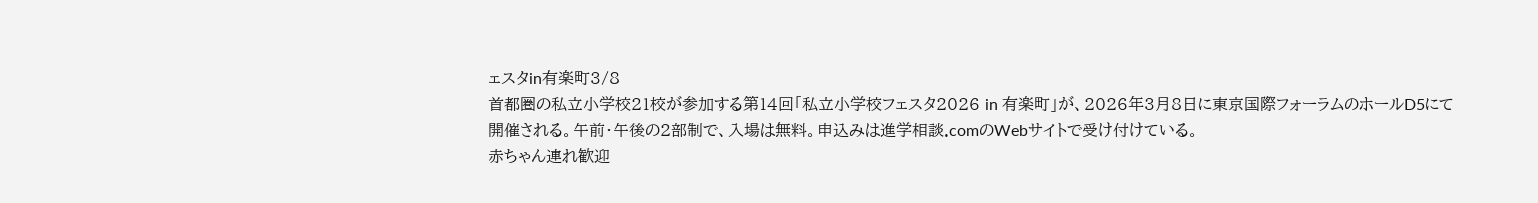ェスタin有楽町3/8
首都圏の私立小学校21校が参加する第14回「私立小学校フェスタ2026 in 有楽町」が、2026年3月8日に東京国際フォーラムのホールD5にて開催される。午前・午後の2部制で、入場は無料。申込みは進学相談.comのWebサイトで受け付けている。
赤ちゃん連れ歓迎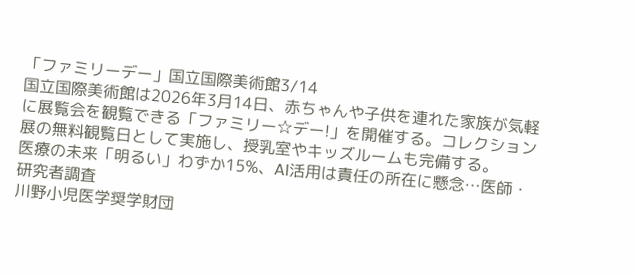「ファミリーデー」国立国際美術館3/14
国立国際美術館は2026年3月14日、赤ちゃんや子供を連れた家族が気軽に展覧会を観覧できる「ファミリー☆デー!」を開催する。コレクション展の無料観覧日として実施し、授乳室やキッズルームも完備する。
医療の未来「明るい」わずか15%、AI活用は責任の所在に懸念…医師・研究者調査
川野小児医学奨学財団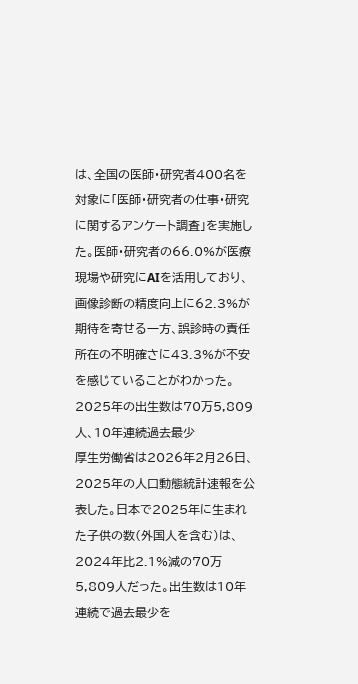は、全国の医師・研究者400名を対象に「医師・研究者の仕事・研究に関するアンケート調査」を実施した。医師・研究者の66.0%が医療現場や研究にAIを活用しており、画像診断の精度向上に62.3%が期待を寄せる一方、誤診時の責任所在の不明確さに43.3%が不安を感じていることがわかった。
2025年の出生数は70万5,809人、10年連続過去最少
厚生労働省は2026年2月26日、2025年の人口動態統計速報を公表した。日本で2025年に生まれた子供の数(外国人を含む)は、2024年比2.1%減の70万5,809人だった。出生数は10年連続で過去最少を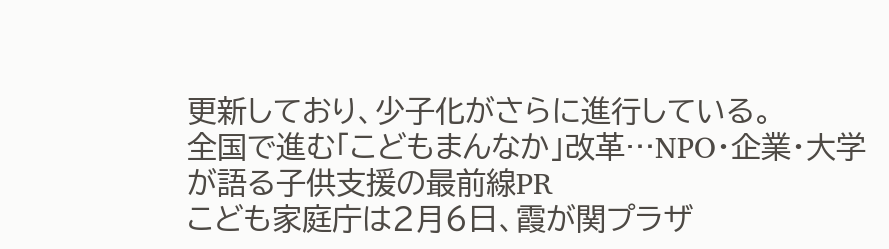更新しており、少子化がさらに進行している。
全国で進む「こどもまんなか」改革…NPO・企業・大学が語る子供支援の最前線PR
こども家庭庁は2月6日、霞が関プラザ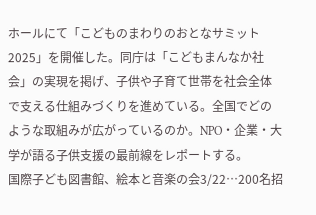ホールにて「こどものまわりのおとなサミット2025」を開催した。同庁は「こどもまんなか社会」の実現を掲げ、子供や子育て世帯を社会全体で支える仕組みづくりを進めている。全国でどのような取組みが広がっているのか。NPO・企業・大学が語る子供支援の最前線をレポートする。
国際子ども図書館、絵本と音楽の会3/22…200名招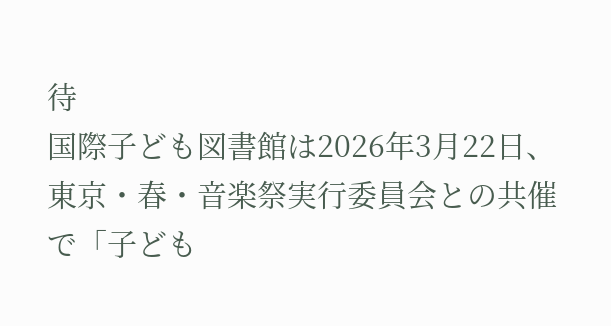待
国際子ども図書館は2026年3月22日、東京・春・音楽祭実行委員会との共催で「子ども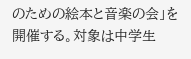のための絵本と音楽の会」を開催する。対象は中学生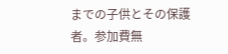までの子供とその保護者。参加費無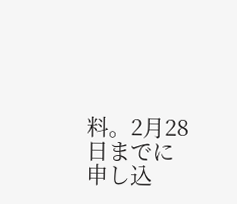料。2月28日までに申し込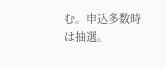む。申込多数時は抽選。